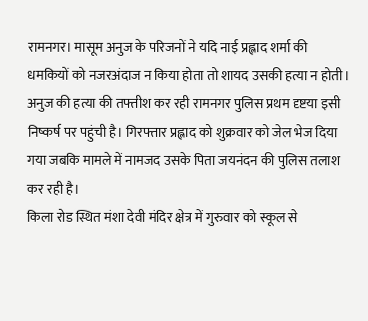रामनगर। मासूम अनुज के परिजनों ने यदि नाई प्रह्लाद शर्मा की धमकियों को नजरअंदाज न किया होता तो शायद उसकी हत्या न होती। अनुज की हत्या की तफ्तीश कर रही रामनगर पुलिस प्रथम दृष्टया इसी निष्कर्ष पर पहुंची है। गिरफ्तार प्रह्लाद को शुक्रवार को जेल भेज दिया गया जबकि मामले में नामजद उसके पिता जयनंदन की पुलिस तलाश कर रही है।
किला रोड स्थित मंशा देवी मंदिर क्षेत्र में गुरुवार को स्कूल से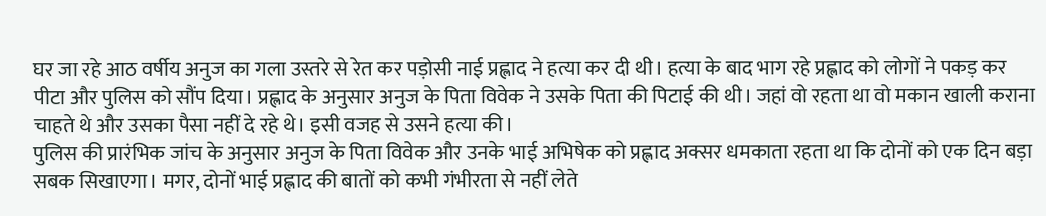घर जा रहे आठ वर्षीय अनुज का गला उस्तरे से रेत कर पड़ोसी नाई प्रह्लाद ने हत्या कर दी थी। हत्या के बाद भाग रहे प्रह्लाद को लोगों ने पकड़ कर पीटा और पुलिस को सौंप दिया। प्रह्लाद के अनुसार अनुज के पिता विवेक ने उसके पिता की पिटाई की थी। जहां वो रहता था वो मकान खाली कराना चाहते थे और उसका पैसा नहीं दे रहे थे। इसी वजह से उसने हत्या की।
पुलिस की प्रारंभिक जांच के अनुसार अनुज के पिता विवेक और उनके भाई अभिषेक को प्रह्लाद अक्सर धमकाता रहता था कि दोनों को एक दिन बड़ा सबक सिखाएगा। मगर, दोनों भाई प्रह्लाद की बातों को कभी गंभीरता से नहीं लेते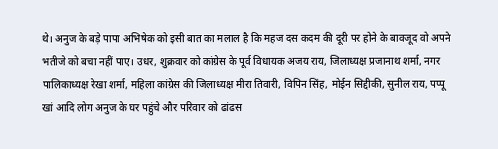थे। अनुज के बड़े पापा अभिषेक को इसी बात का मलाल है कि महज दस कदम की दूरी पर होने के बावजूद वो अपने भतीजे को बचा नहीं पाए। उधर, शुक्रवार को कांग्रेस के पूर्व विधायक अजय राय, जिलाध्यक्ष प्रजानाथ शर्मा, नगर पालिकाध्यक्ष रेखा शर्मा, महिला कांग्रेस की जिलाध्यक्ष मीरा तिवारी, विपिन सिंह, मोईन सिद्दीकी, सुनील राय, पप्पू खां आदि लोग अनुज के घर पहुंचे और परिवार को ढांढस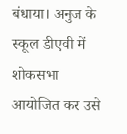बंधाया। अनुज के स्कूल डीएवी में शोकसभा आयोजित कर उसे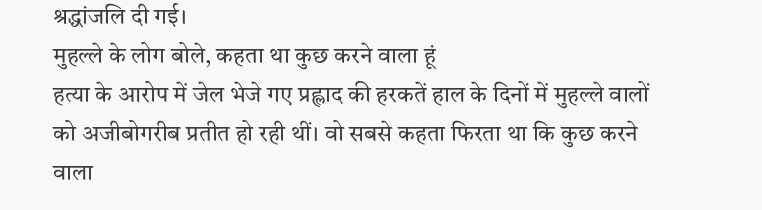श्रद्धांजलि दी गई।
मुहल्ले के लोग बोले, कहता था कुछ करने वाला हूं
हत्या के आरोप में जेल भेजे गए प्रह्लाद की हरकतें हाल के दिनों में मुहल्ले वालों को अजीबोगरीब प्रतीत हो रही थीं। वो सबसे कहता फिरता था कि कुछ करने वाला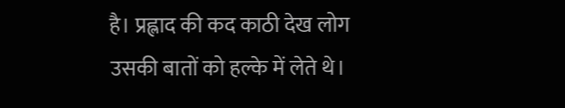है। प्रह्लाद की कद काठी देख लोग उसकी बातों को हल्के में लेते थे।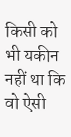किसी को भी यकीन नहीं था कि वो ऐसी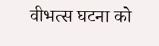वीभत्स घटना को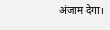अंजाम देगा।